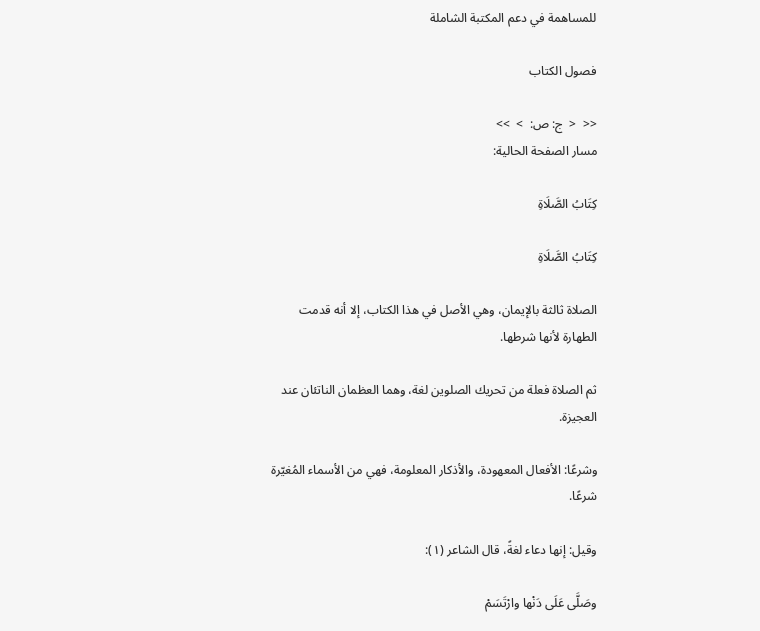للمساهمة في دعم المكتبة الشاملة

فصول الكتاب

<<  <  ج: ص:  >  >>
مسار الصفحة الحالية:

كِتَابُ الصَّلَاةِ

كِتَابُ الصَّلَاةِ

الصلاة ثالثة بالإيمان، وهي الأصل في هذا الكتاب، إلا أنه قدمت الطهارة لأنها شرطها.

ثم الصلاة فعلة من تحريك الصلوين لغة، وهما العظمان الناتئان عند العجيزة.

وشرعًا: الأفعال المعهودة، والأذكار المعلومة، فهي من الأسماء المُغيّرة شرعًا.

وقيل: إنها دعاء لغةً، قال الشاعر (١):

وصَلَّى عَلَى دَنْها وارْتَسَمْ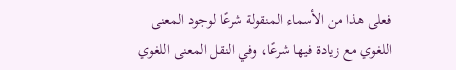فعلى هذا من الأسماء المنقولة شرعًا لوجود المعنى اللغوي مع زيادة فيها شرعًا، وفي النقل المعنى اللغوي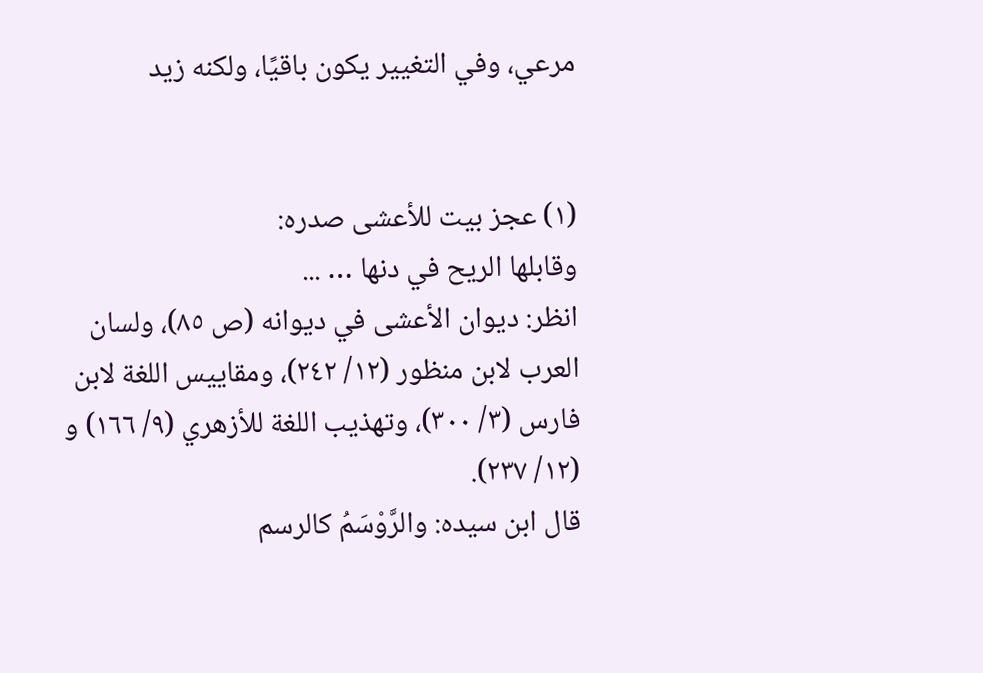مرعي، وفي التغيير يكون باقيًا، ولكنه زيد


(١) عجز بيت للأعشى صدره:
وقابلها الريح في دنها … ...
انظر: ديوان الأعشى في ديوانه (ص ٨٥)، ولسان العرب لابن منظور (١٢/ ٢٤٢)، ومقاييس اللغة لابن فارس (٣/ ٣٠٠)، وتهذيب اللغة للأزهري (٩/ ١٦٦) و (١٢/ ٢٣٧).
قال ابن سيده: والرَّوْسَمُ كالرسم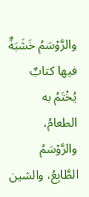والرَّوْسَمُ خَشَبَةٌ فيها كتابٌ يُخْتَمُ به الطعامُ، والرَّوْسَمُ الطَّابِعُ، والشين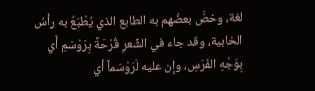لغة، وخصَّ بعضُهم به الطابع الذي يُطْبَعُ به رأسُ الخابية، وقد جاء في الشِّعرِ قُرْحَةً بِرَوْسَمِ أَي بِوَجْهِ الفَرَسِ، وإن عليه لَرَوْسَماً أي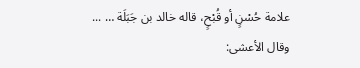علامة حُسْنٍ أو قُبْحٍ، قاله خالد بن جَبَلَة … ...
وقال الأعشى: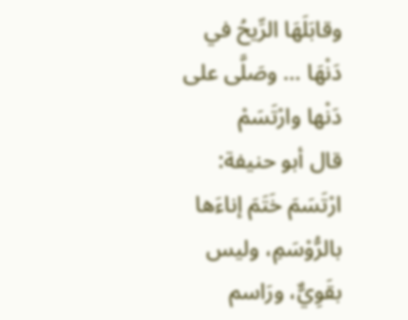وقابَلَهَا الرِّيحُ في دَنْهَا … وصَلَّى على دَنْها وارْتَسَمْ
قال أبو حنيفة: ارْتَسَمَ خَتَمَ إناءَها بالرُّوْسَمِ، وليس بقَوِيٌّ، ورَاسم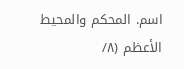اسم. المحكم والمحيط الأعظم (٨/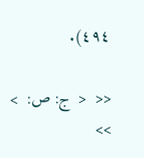٤٩٤).

<<  <  ج: ص:  >  >>